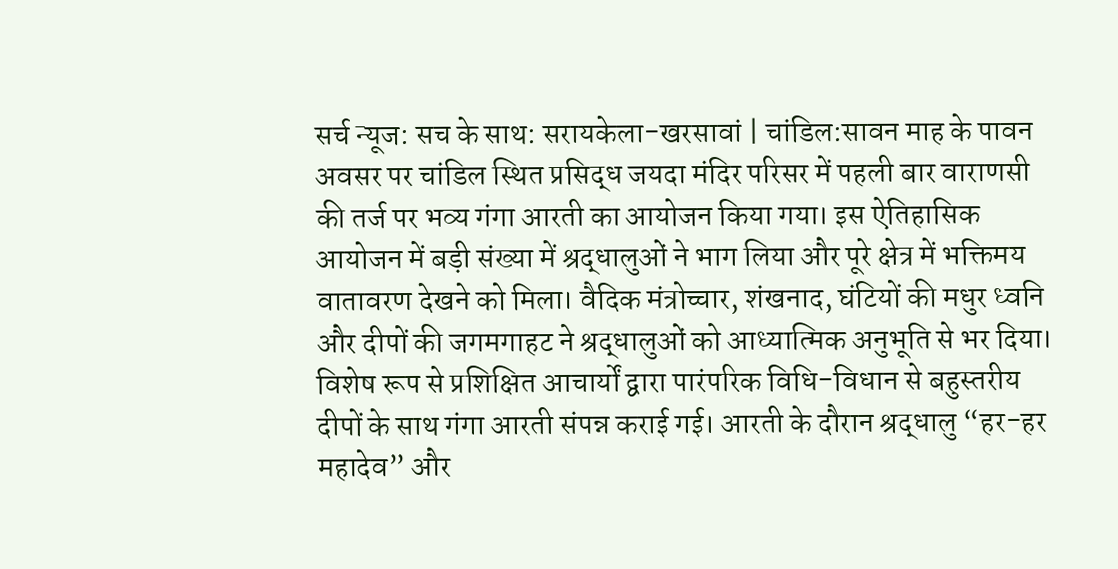सर्च न्यूज: सच के साथ: सरायकेला-खरसावां | चांडिल:सावन माह के पावन अवसर पर चांडिल स्थित प्रसिद्ध जयदा मंदिर परिसर में पहली बार वाराणसी की तर्ज पर भव्य गंगा आरती का आयोजन किया गया। इस ऐतिहासिक आयोजन में बड़ी संख्या में श्रद्धालुओं ने भाग लिया और पूरे क्षेत्र में भक्तिमय वातावरण देखने को मिला। वैदिक मंत्रोच्चार, शंखनाद, घंटियों की मधुर ध्वनि और दीपों की जगमगाहट ने श्रद्धालुओं को आध्यात्मिक अनुभूति से भर दिया।
विशेष रूप से प्रशिक्षित आचार्यों द्वारा पारंपरिक विधि-विधान से बहुस्तरीय दीपों के साथ गंगा आरती संपन्न कराई गई। आरती के दौरान श्रद्धालु “हर-हर महादेव” और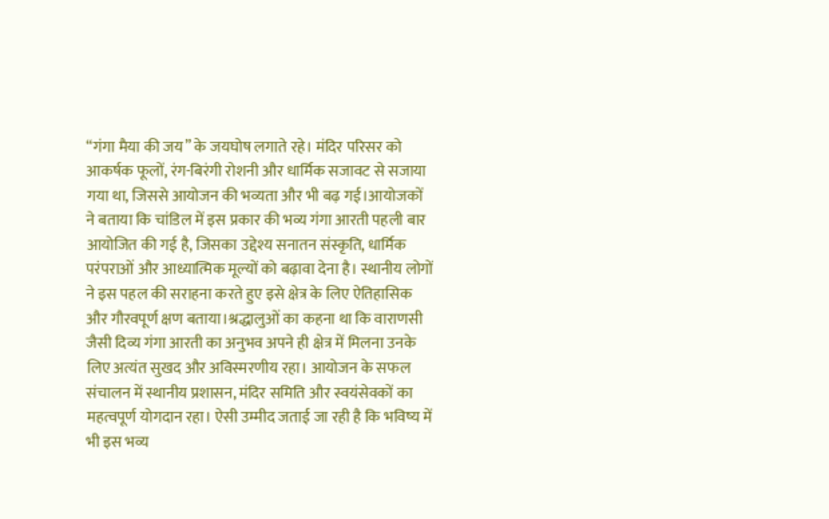“गंगा मैया की जय” के जयघोष लगाते रहे। मंदिर परिसर को आकर्षक फूलों, रंग-बिरंगी रोशनी और धार्मिक सजावट से सजाया गया था, जिससे आयोजन की भव्यता और भी बढ़ गई।आयोजकों ने बताया कि चांडिल में इस प्रकार की भव्य गंगा आरती पहली बार आयोजित की गई है, जिसका उद्देश्य सनातन संस्कृति, धार्मिक परंपराओं और आध्यात्मिक मूल्यों को बढ़ावा देना है। स्थानीय लोगों ने इस पहल की सराहना करते हुए इसे क्षेत्र के लिए ऐतिहासिक और गौरवपूर्ण क्षण बताया।श्रद्धालुओं का कहना था कि वाराणसी जैसी दिव्य गंगा आरती का अनुभव अपने ही क्षेत्र में मिलना उनके लिए अत्यंत सुखद और अविस्मरणीय रहा। आयोजन के सफल संचालन में स्थानीय प्रशासन, मंदिर समिति और स्वयंसेवकों का महत्वपूर्ण योगदान रहा। ऐसी उम्मीद जताई जा रही है कि भविष्य में भी इस भव्य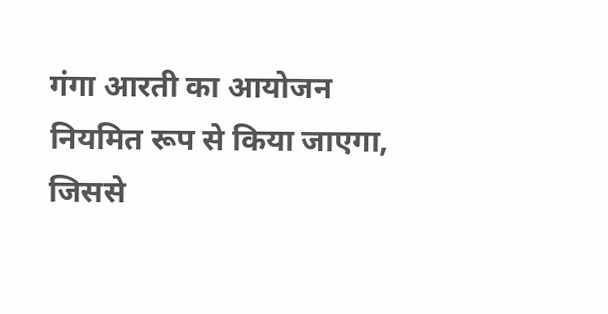गंगा आरती का आयोजन नियमित रूप से किया जाएगा, जिससे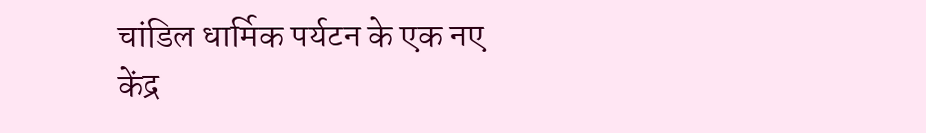चांडिल धार्मिक पर्यटन के एक नए केंद्र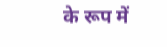के रूप में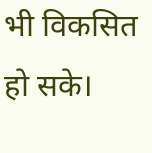भी विकसित हो सके।